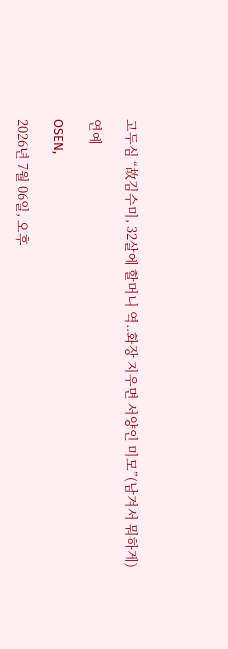고두심 “故김수미, 32살에 할머니 역..화장 지우면 서양인 미모”(남겨서 뭐하게)

연예

OSEN,

2026년 7월 06일, 오후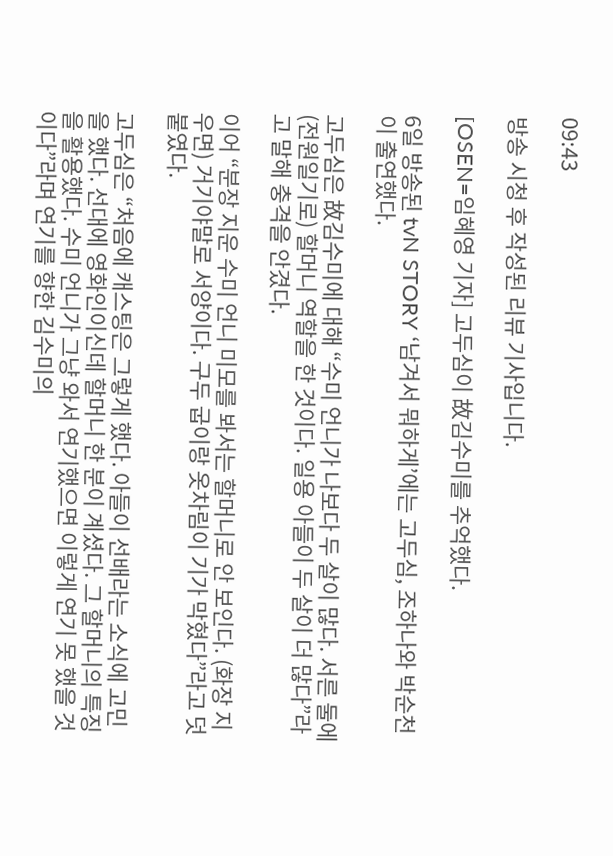09:43

방송 시청 후 작성된 리뷰 기사입니다.

[OSEN=임혜영 기자] 고두심이 故김수미를 추억했다.

6일 방송된 tvN STORY ‘남겨서 뭐하게’에는 고두심, 조하나와 박순천이 출연했다.

고두심은 故김수미에 대해 “수미 언니가 나보다 두 살이 많다. 서른 둘에 (전원일기로) 할머니 역할을 한 것이다. 일용 아들이 두 살이 더 많다”라고 말해 충격을 안겼다.

이어 “분장 지운 수미 언니 미모를 봐서는 할머니로 안 보인다. (화장 지우면) 거기야말로 서양이다. 구두 굽이랑 옷차림이 기가 막혔다”라고 덧붙였다.

고두심은 “처음에 캐스팅은 그렇게 했다. 아들이 선배라는 소식에 고민을 했다. 선대에 영화인이신데 할머니 한 분이 계셨다. 그 할머니의 특징을 활용했다. 수미 언니가 그냥 와서 연기했으면 이렇게 연기 못 했을 것이다”라며 연기를 향한 김수미의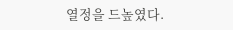열정을 드높였다.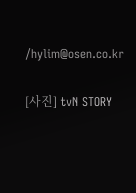/hylim@osen.co.kr

[사진] tvN STORY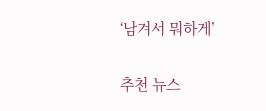‘남겨서 뭐하게’

추천 뉴스